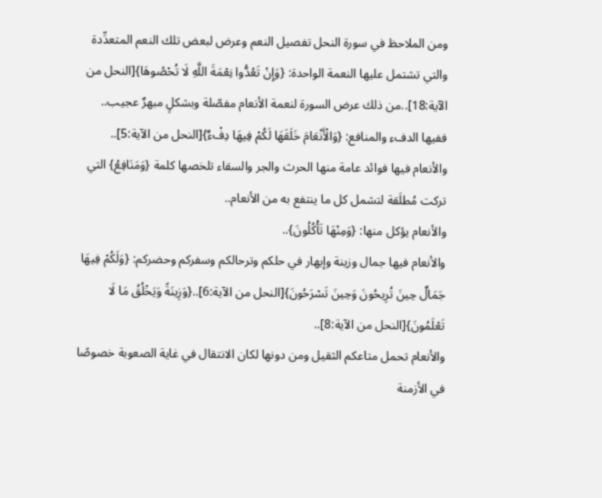ومن الملاحظ في سورة النحل تفصيل النعم وعرض لبعض تلك النعم المتعدِّدة والتي تشتمل عليها النعمة الواحدة: {وَإِنْ تَعُدُّوا نِعْمَةَ اللَّهِ لَا تُحْصُوهَا}[النحل من الآية:18]..من ذلك عرض السورة لنعمة الأنعام مفصّلة وبشكلٍ مبهرٌ عجيب..
ففيها الدفء والمنافع: {وَالْأَنْعَامَ خَلَقَهَا لَكُمْ فِيهَا دِفْءٌ}[النحل من الآية:5]..
والأنعام فيها فوائد عامة منها الحرث والجر والسقاء تلخصها كلمة {وَمَنَافِعُ} التي تركت مُطلَقة لتشمل كل ما ينتفع به من الأنعام..
والأنعام يؤكل منها: {وَمِنْهَا تَأْكُلُونَ}..
والأنعام فيها جمال وزينة وإبهار في حلكم وترحالكم وسفركم وحضركم: {وَلَكُمْ فِيهَا جَمَالٌ حِينَ تُرِيحُونَ وَحِينَ تَسْرَحُونَ}[النحل من الآية:6]..{وَزِينَةً وَيَخْلُقُ مَا لَا تَعْلَمُونَ}[النحل من الآية:8]..
والأنعام تحمل متاعكم الثقيل ومن دونها لكان الانتقال في غاية الصعوبة خصوصًا في الأزمنة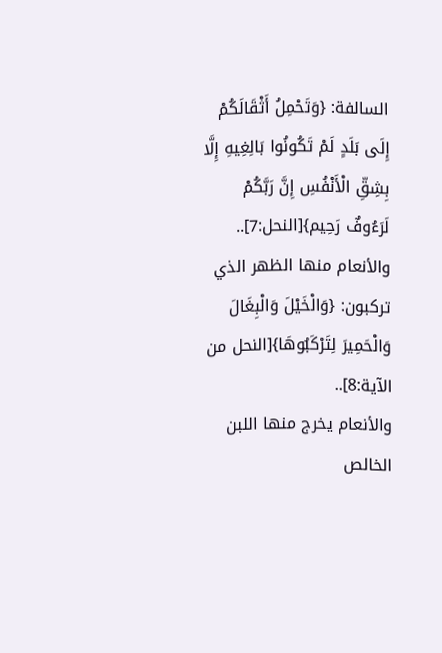السالفة: {وَتَحْمِلُ أَثْقَالَكُمْ إِلَى بَلَدٍ لَمْ تَكُونُوا بَالِغِيهِ إِلَّا بِشِقِّ الْأَنْفُسِ إِنَّ رَبَّكُمْ لَرَءُوفٌ رَحِيم}[النحل:7]..
والأنعام منها الظهر الذي تركبون: {وَالْخَيْلَ وَالْبِغَالَ وَالْحَمِيرَ لِتَرْكَبُوهَا}[النحل من الآية:8]..
والأنعام يخرج منها اللبن الخالص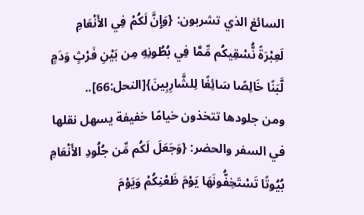السائغ الذي تشربون: {وَإِنَّ لَكُمْ فِي الأَنْعَامِ لَعِبْرَةً نُّسْقِيكُم مِّمَّا فِي بُطُونِهِ مِن بَيْنِ فَرْثٍ وَدَمٍ لَّبَنًا خَالِصًا سَائِغًا لِلشَّارِبِينَ}[النحل:66]..
ومن جلودها تتخذون خيامًا خفيفة يسهل نقلها في السفر والحضر: {وَجَعَلَ لَكُم مِّن جُلُودِ الأَنْعَامِ بُيُوتًا تَسْتَخِفُّونَهَا يَوْمَ ظَعْنِكُمْ وَيَوْمَ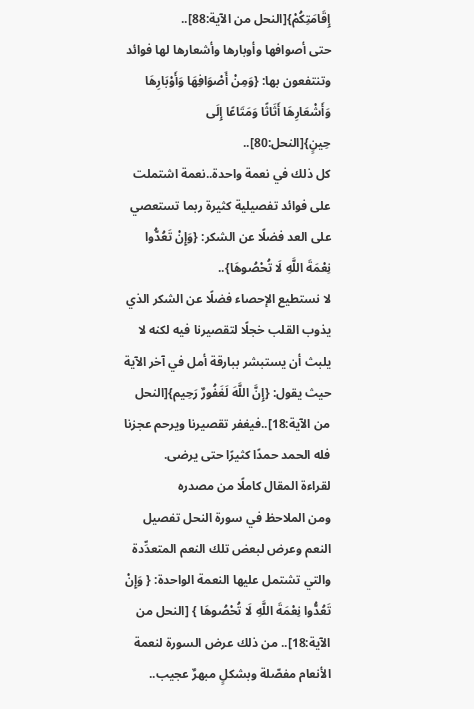إِقَامَتِكُمْ}[النحل من الآية:88]..
حتى أصوافها وأوبارها وأشعارها لها فوائد وتنتفعون بها: {وَمِنْ أَصْوَافِهَا وَأَوْبَارِهَا وَأَشْعَارِهَا أَثَاثًا وَمَتَاعًا إِلَى حِينٍ}[النحل:80]..
كل ذلك في نعمة واحدة..نعمة اشتملت على فوائد تفصيلية كثيرة ربما تستعصي على العد فضلًا عن الشكر: {وَإِنْ تَعُدُّوا نِعْمَةَ اللَّهِ لَا تُحْصُوهَا}..
لا نستطيع الإحصاء فضلًا عن الشكر الذي يذوب القلب خجلًا لتقصيرنا فيه لكنه لا يلبث أن يستبشر ببارقة أمل في آخر الآية حيث يقول: {إِنَّ اللَّهَ لَغَفُورٌ رَحِيم}[النحل من الآية:18]..فيغفر تقصيرنا ويرحم عجزنا فله الحمد حمدًا كثيرًا حتى يرضى.
لقراءة المقال كاملًا من مصدره
ومن الملاحظ في سورة النحل تفصيل النعم وعرض لبعض تلك النعم المتعدِّدة والتي تشتمل عليها النعمة الواحدة: { وَإِنْ تَعُدُّوا نِعْمَةَ اللَّهِ لَا تُحْصُوهَا } [النحل من الآية:18].. من ذلك عرض السورة لنعمة الأنعام مفصّلة وبشكلٍ مبهرٌ عجيب..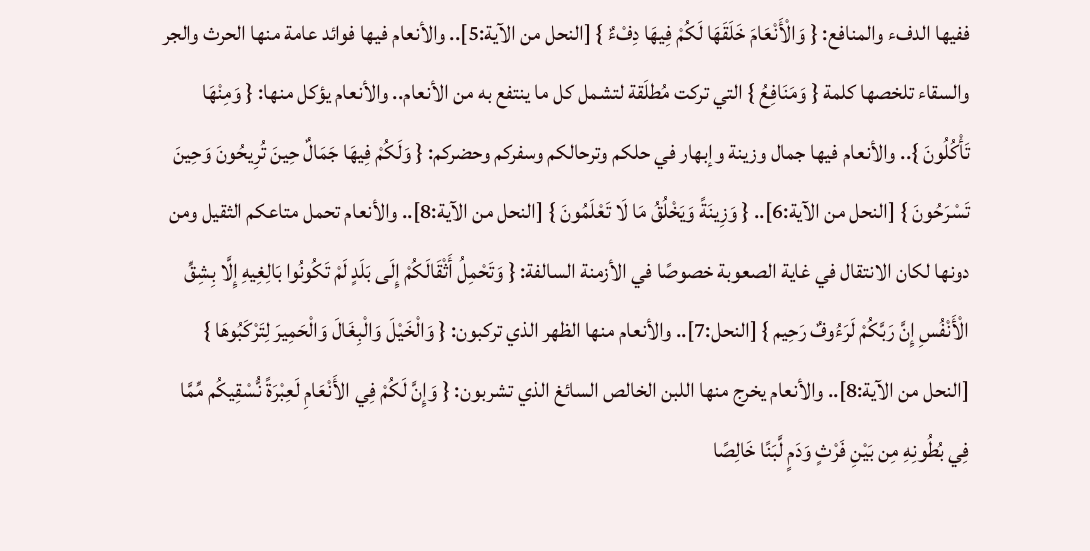ففيها الدفء والمنافع: { وَالْأَنْعَامَ خَلَقَهَا لَكُمْ فِيهَا دِفْءٌ } [النحل من الآية:5].. والأنعام فيها فوائد عامة منها الحرث والجر والسقاء تلخصها كلمة { وَمَنَافِعُ } التي تركت مُطلَقة لتشمل كل ما ينتفع به من الأنعام.. والأنعام يؤكل منها: { وَمِنْهَا تَأْكُلُونَ }.. والأنعام فيها جمال وزينة وإبهار في حلكم وترحالكم وسفركم وحضركم: { وَلَكُمْ فِيهَا جَمَالٌ حِينَ تُرِيحُونَ وَحِينَ تَسْرَحُونَ } [النحل من الآية:6].. { وَزِينَةً وَيَخْلُقُ مَا لَا تَعْلَمُونَ } [النحل من الآية:8].. والأنعام تحمل متاعكم الثقيل ومن دونها لكان الانتقال في غاية الصعوبة خصوصًا في الأزمنة السالفة: { وَتَحْمِلُ أَثْقَالَكُمْ إِلَى بَلَدٍ لَمْ تَكُونُوا بَالِغِيهِ إِلَّا بِشِقِّ الْأَنْفُسِ إِنَّ رَبَّكُمْ لَرَءُوفٌ رَحِيم } [النحل:7].. والأنعام منها الظهر الذي تركبون: { وَالْخَيْلَ وَالْبِغَالَ وَالْحَمِيرَ لِتَرْكَبُوهَا } [النحل من الآية:8].. والأنعام يخرج منها اللبن الخالص السائغ الذي تشربون: { وَإِنَّ لَكُمْ فِي الأَنْعَامِ لَعِبْرَةً نُّسْقِيكُم مِّمَّا فِي بُطُونِهِ مِن بَيْنِ فَرْثٍ وَدَمٍ لَّبَنًا خَالِصًا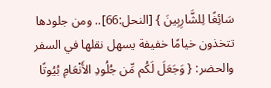سَائِغًا لِلشَّارِبِينَ } [النحل:66].. ومن جلودها تتخذون خيامًا خفيفة يسهل نقلها في السفر والحضر: { وَجَعَلَ لَكُم مِّن جُلُودِ الأَنْعَامِ بُيُوتًا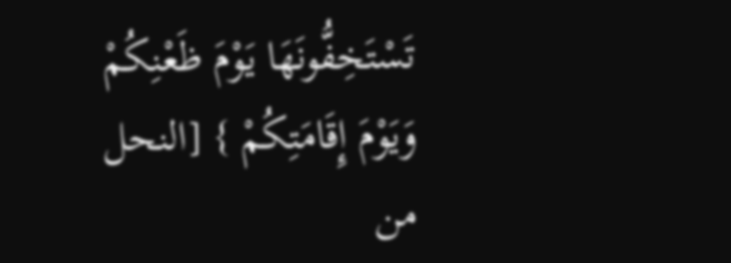تَسْتَخِفُّونَهَا يَوْمَ ظَعْنِكُمْ وَيَوْمَ إِقَامَتِكُمْ } [النحل من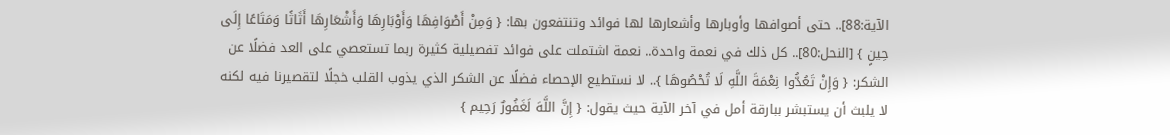الآية:88].. حتى أصوافها وأوبارها وأشعارها لها فوائد وتنتفعون بها: { وَمِنْ أَصْوَافِهَا وَأَوْبَارِهَا وَأَشْعَارِهَا أَثَاثًا وَمَتَاعًا إِلَى حِينٍ } [النحل:80].. كل ذلك في نعمة واحدة.. نعمة اشتملت على فوائد تفصيلية كثيرة ربما تستعصي على العد فضلًا عن الشكر: { وَإِنْ تَعُدُّوا نِعْمَةَ اللَّهِ لَا تُحْصُوهَا }.. لا نستطيع الإحصاء فضلًا عن الشكر الذي يذوب القلب خجلًا لتقصيرنا فيه لكنه لا يلبث أن يستبشر ببارقة أمل في آخر الآية حيث يقول: { إِنَّ اللَّهَ لَغَفُورٌ رَحِيم }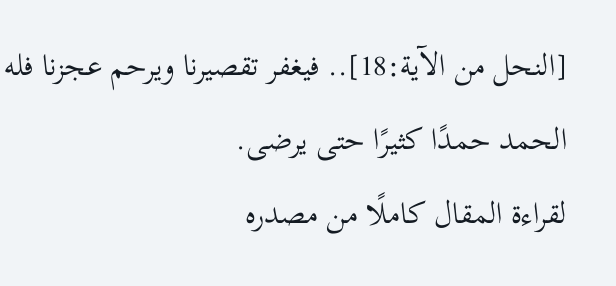[النحل من الآية:18].. فيغفر تقصيرنا ويرحم عجزنا فله الحمد حمدًا كثيرًا حتى يرضى.
لقراءة المقال كاملًا من مصدره